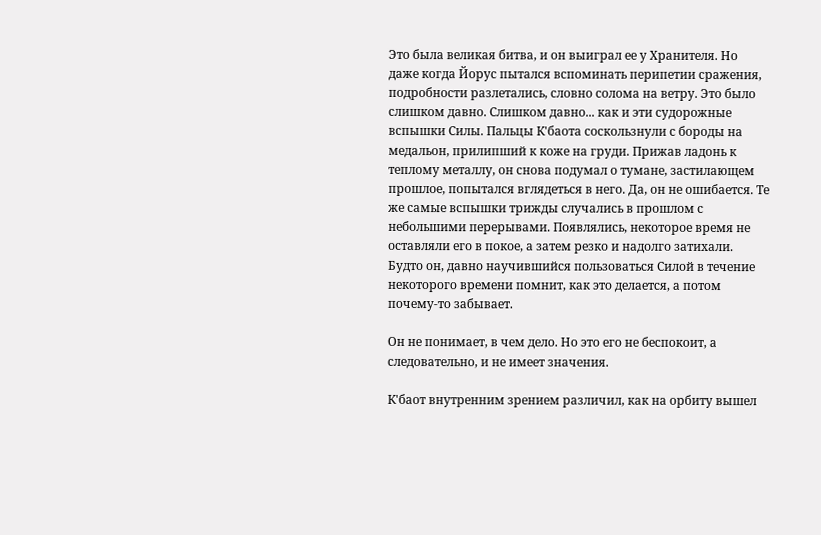Это была великая битва, и он выиграл ее у Хранителя. Но даже когда Йорус пытался вспоминать перипетии сражения, подробности разлетались, словно солома на ветру. Это было слишком давно. Слишком давно... как и эти судорожные вспышки Силы. Пальцы К'баота соскользнули с бороды на медальон, прилипший к коже на груди. Прижав ладонь к теплому металлу, он снова подумал о тумане, застилающем прошлое, попытался вглядеться в него. Да, он не ошибается. Те же самые вспышки трижды случались в прошлом с небольшими перерывами. Появлялись, некоторое время не оставляли его в покое, а затем резко и надолго затихали. Будто он, давно научившийся пользоваться Силой в течение некоторого времени помнит, как это делается, а потом почему-то забывает.

Он не понимает, в чем дело. Но это его не беспокоит, а следовательно, и не имеет значения.

К'баот внутренним зрением различил, как на орбиту вышел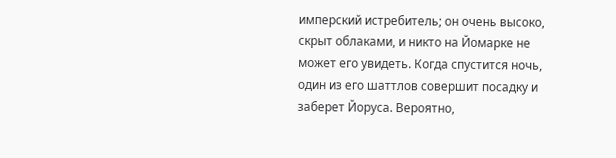имперский истребитель; он очень высоко, скрыт облаками, и никто на Йомарке не может его увидеть. Когда спустится ночь, один из его шаттлов совершит посадку и заберет Йоруса. Вероятно,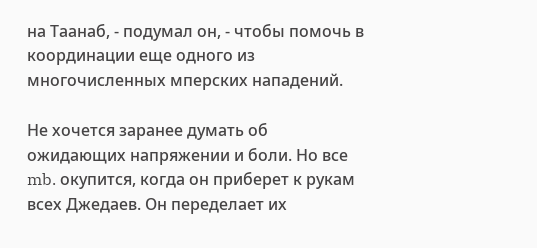на Таанаб, - подумал он, - чтобы помочь в координации еще одного из многочисленных мперских нападений.

Не хочется заранее думать об ожидающих напряжении и боли. Но все mb. окупится, когда он приберет к рукам всех Джедаев. Он переделает их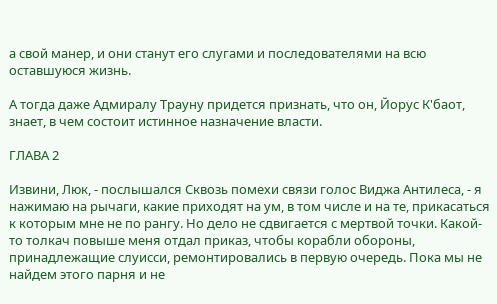а свой манер, и они станут его слугами и последователями на всю оставшуюся жизнь.

А тогда даже Адмиралу Трауну придется признать, что он, Йорус К'баот, знает, в чем состоит истинное назначение власти.

ГЛАВА 2

Извини, Люк, - послышался Сквозь помехи связи голос Виджа Антилеса, - я нажимаю на рычаги, какие приходят на ум, в том числе и на те, прикасаться к которым мне не по рангу. Но дело не сдвигается с мертвой точки. Какой-то толкач повыше меня отдал приказ, чтобы корабли обороны, принадлежащие слуисси, ремонтировались в первую очередь. Пока мы не найдем этого парня и не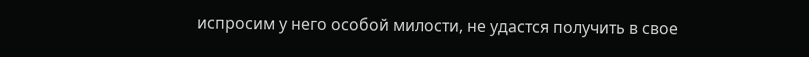испросим у него особой милости, не удастся получить в свое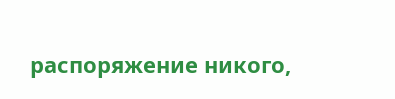распоряжение никого,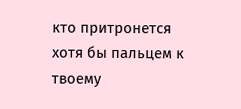кто притронется хотя бы пальцем к твоему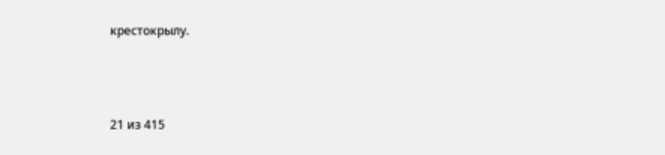крестокрылу.



21 из 415